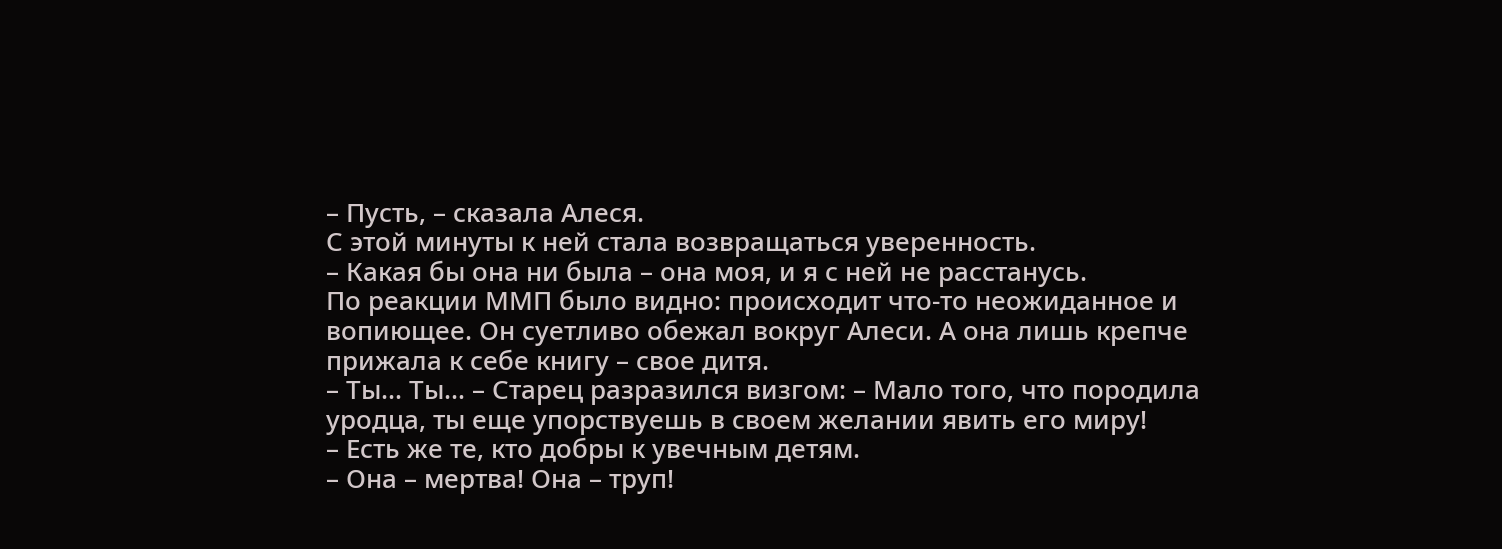– Пусть, – сказала Алеся.
С этой минуты к ней стала возвращаться уверенность.
– Какая бы она ни была – она моя, и я с ней не расстанусь.
По реакции ММП было видно: происходит что-то неожиданное и вопиющее. Он суетливо обежал вокруг Алеси. А она лишь крепче прижала к себе книгу – свое дитя.
– Ты… Ты… – Старец разразился визгом: – Мало того, что породила уродца, ты еще упорствуешь в своем желании явить его миру!
– Есть же те, кто добры к увечным детям.
– Она – мертва! Она – труп!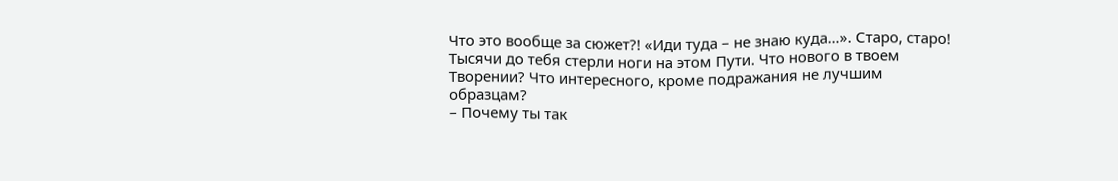Что это вообще за сюжет?! «Иди туда – не знаю куда…». Старо, старо! Тысячи до тебя стерли ноги на этом Пути. Что нового в твоем Творении? Что интересного, кроме подражания не лучшим образцам?
– Почему ты так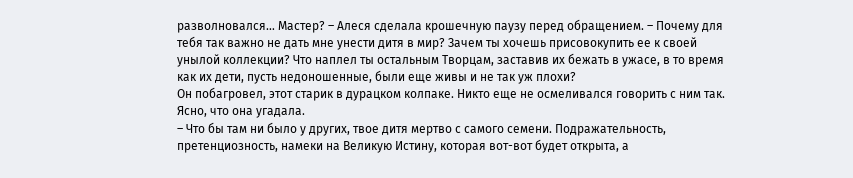разволновался… Мастер? – Алеся сделала крошечную паузу перед обращением. – Почему для тебя так важно не дать мне унести дитя в мир? Зачем ты хочешь присовокупить ее к своей унылой коллекции? Что наплел ты остальным Творцам, заставив их бежать в ужасе, в то время как их дети, пусть недоношенные, были еще живы и не так уж плохи?
Он побагровел, этот старик в дурацком колпаке. Никто еще не осмеливался говорить с ним так. Ясно, что она угадала.
– Что бы там ни было у других, твое дитя мертво с самого семени. Подражательность, претенциозность, намеки на Великую Истину, которая вот-вот будет открыта, а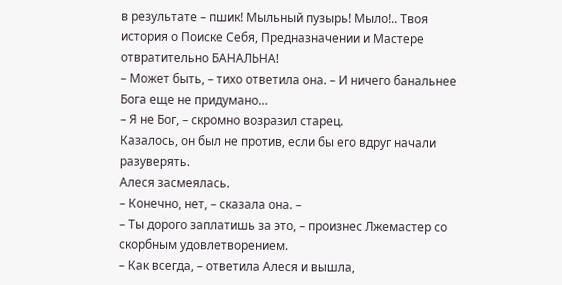в результате – пшик! Мыльный пузырь! Мыло!.. Твоя история о Поиске Себя, Предназначении и Мастере отвратительно БАНАЛЬНА!
– Может быть, – тихо ответила она. – И ничего банальнее Бога еще не придумано…
– Я не Бог, – скромно возразил старец.
Казалось, он был не против, если бы его вдруг начали разуверять.
Алеся засмеялась.
– Конечно, нет, – сказала она. –
– Ты дорого заплатишь за это, – произнес Лжемастер со скорбным удовлетворением.
– Как всегда, – ответила Алеся и вышла,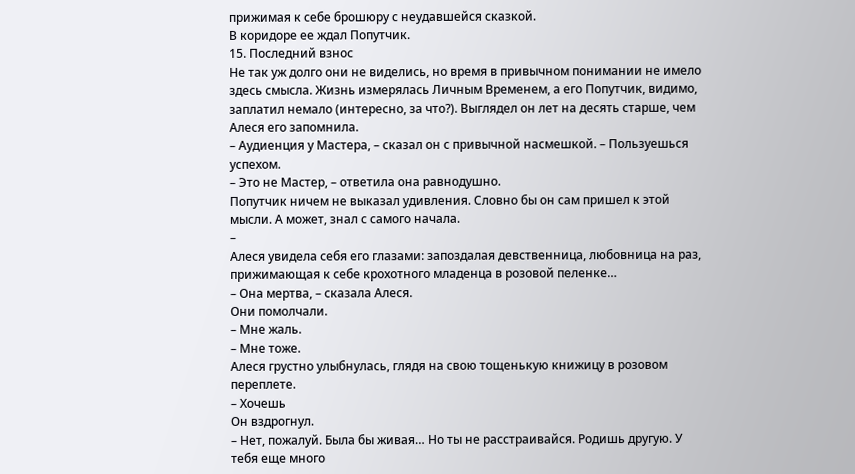прижимая к себе брошюру с неудавшейся сказкой.
В коридоре ее ждал Попутчик.
15. Последний взнос
Не так уж долго они не виделись, но время в привычном понимании не имело здесь смысла. Жизнь измерялась Личным Временем, а его Попутчик, видимо, заплатил немало (интересно, за что?). Выглядел он лет на десять старше, чем Алеся его запомнила.
– Аудиенция у Мастера, – сказал он с привычной насмешкой. – Пользуешься успехом.
– Это не Мастер, – ответила она равнодушно.
Попутчик ничем не выказал удивления. Словно бы он сам пришел к этой мысли. А может, знал с самого начала.
–
Алеся увидела себя его глазами: запоздалая девственница, любовница на раз, прижимающая к себе крохотного младенца в розовой пеленке…
– Она мертва, – сказала Алеся.
Они помолчали.
– Мне жаль.
– Мне тоже.
Алеся грустно улыбнулась, глядя на свою тощенькую книжицу в розовом переплете.
– Хочешь
Он вздрогнул.
– Нет, пожалуй. Была бы живая… Но ты не расстраивайся. Родишь другую. У тебя еще много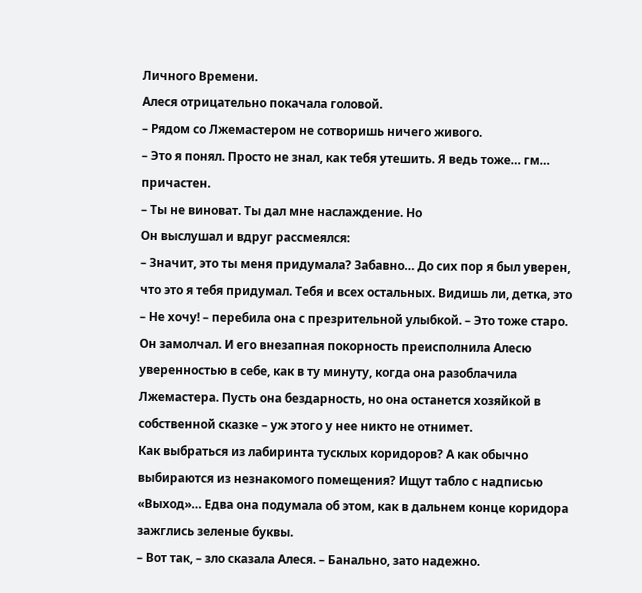Личного Времени.
Алеся отрицательно покачала головой.
– Рядом со Лжемастером не сотворишь ничего живого.
– Это я понял. Просто не знал, как тебя утешить. Я ведь тоже… гм… причастен.
– Ты не виноват. Ты дал мне наслаждение. Но
Он выслушал и вдруг рассмеялся:
– Значит, это ты меня придумала? Забавно… До сих пор я был уверен, что это я тебя придумал. Тебя и всех остальных. Видишь ли, детка, это
– Не хочу! – перебила она с презрительной улыбкой. – Это тоже старо.
Он замолчал. И его внезапная покорность преисполнила Алесю уверенностью в себе, как в ту минуту, когда она разоблачила Лжемастера. Пусть она бездарность, но она останется хозяйкой в собственной сказке – уж этого у нее никто не отнимет.
Как выбраться из лабиринта тусклых коридоров? А как обычно выбираются из незнакомого помещения? Ищут табло с надписью «Выход»… Едва она подумала об этом, как в дальнем конце коридора зажглись зеленые буквы.
– Вот так, – зло сказала Алеся. – Банально, зато надежно.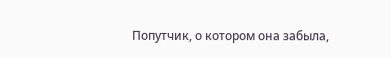Попутчик, о котором она забыла,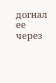догнал ее через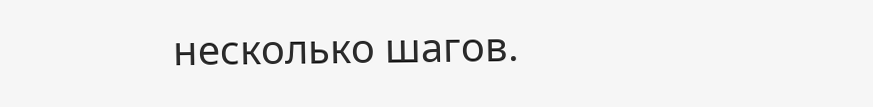несколько шагов.